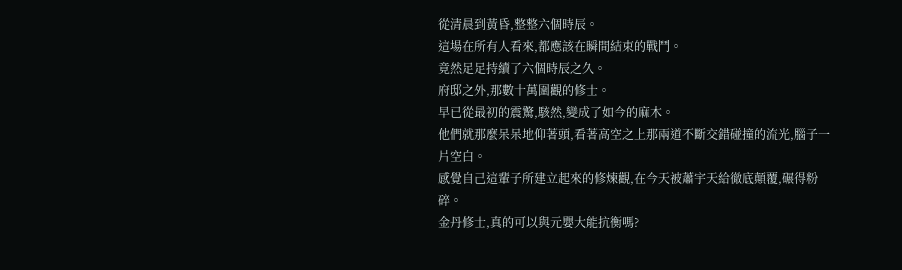從清晨到黃昏,整整六個時辰。
這場在所有人看來,都應該在瞬間結束的戰鬥。
竟然足足持續了六個時辰之久。
府邸之外,那數十萬圍觀的修士。
早已從最初的震驚,駭然,變成了如今的麻木。
他們就那麼呆呆地仰著頭,看著高空之上那兩道不斷交錯碰撞的流光,腦子一片空白。
感覺自己這輩子所建立起來的修煉觀,在今天被蕭宇天給徹底顛覆,碾得粉碎。
金丹修士,真的可以與元嬰大能抗衡嗎?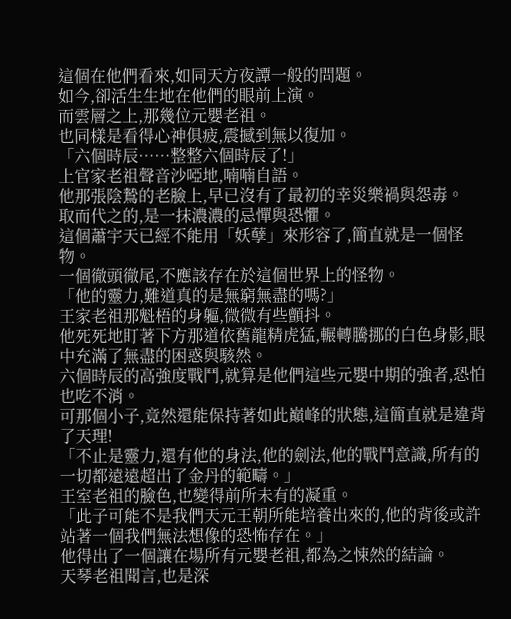這個在他們看來,如同天方夜譚一般的問題。
如今,卻活生生地在他們的眼前上演。
而雲層之上,那幾位元嬰老祖。
也同樣是看得心神俱疲,震撼到無以復加。
「六個時辰……整整六個時辰了!」
上官家老祖聲音沙啞地,喃喃自語。
他那張陰鷙的老臉上,早已沒有了最初的幸災樂禍與怨毒。
取而代之的,是一抹濃濃的忌憚與恐懼。
這個蕭宇天已經不能用「妖孽」來形容了,簡直就是一個怪物。
一個徹頭徹尾,不應該存在於這個世界上的怪物。
「他的靈力,難道真的是無窮無盡的嗎?」
王家老祖那魁梧的身軀,微微有些顫抖。
他死死地盯著下方那道依舊龍精虎猛,輾轉騰挪的白色身影,眼中充滿了無盡的困惑與駭然。
六個時辰的高強度戰鬥,就算是他們這些元嬰中期的強者,恐怕也吃不消。
可那個小子,竟然還能保持著如此巔峰的狀態,這簡直就是違背了天理!
「不止是靈力,還有他的身法,他的劍法,他的戰鬥意識,所有的一切都遠遠超出了金丹的範疇。」
王室老祖的臉色,也變得前所未有的凝重。
「此子可能不是我們天元王朝所能培養出來的,他的背後或許站著一個我們無法想像的恐怖存在。」
他得出了一個讓在場所有元嬰老祖,都為之悚然的結論。
天琴老祖聞言,也是深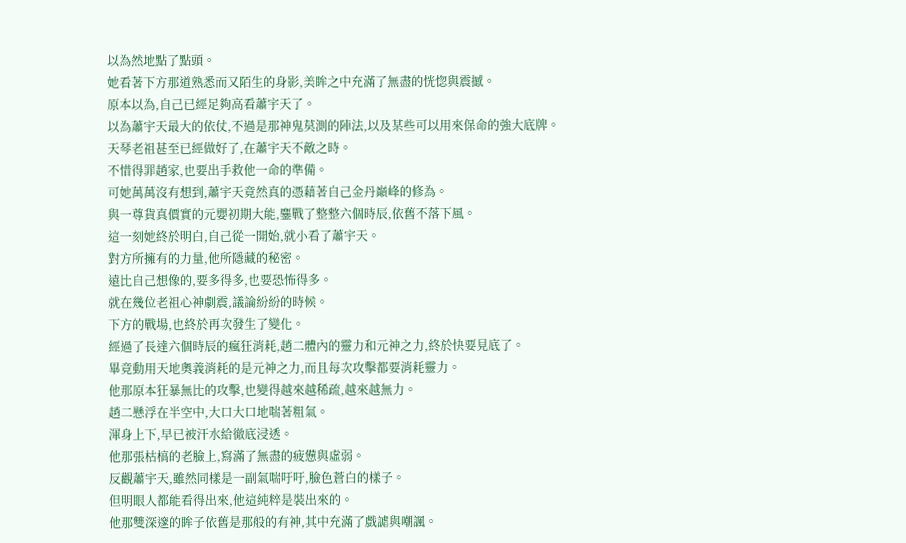以為然地點了點頭。
她看著下方那道熟悉而又陌生的身影,美眸之中充滿了無盡的恍惚與震撼。
原本以為,自己已經足夠高看蕭宇天了。
以為蕭宇天最大的依仗,不過是那神鬼莫測的陣法,以及某些可以用來保命的強大底牌。
天琴老祖甚至已經做好了,在蕭宇天不敵之時。
不惜得罪趙家,也要出手救他一命的準備。
可她萬萬沒有想到,蕭宇天竟然真的憑藉著自己金丹巔峰的修為。
與一尊貨真價實的元嬰初期大能,鏖戰了整整六個時辰,依舊不落下風。
這一刻她終於明白,自己從一開始,就小看了蕭宇天。
對方所擁有的力量,他所隱藏的秘密。
遠比自己想像的,要多得多,也要恐怖得多。
就在幾位老祖心神劇震,議論紛紛的時候。
下方的戰場,也終於再次發生了變化。
經過了長達六個時辰的瘋狂消耗,趙二體內的靈力和元神之力,終於快要見底了。
畢竟動用天地奧義消耗的是元神之力,而且每次攻擊都要消耗靈力。
他那原本狂暴無比的攻擊,也變得越來越稀疏,越來越無力。
趙二懸浮在半空中,大口大口地喘著粗氣。
渾身上下,早已被汗水給徹底浸透。
他那張枯槁的老臉上,寫滿了無盡的疲憊與虛弱。
反觀蕭宇天,雖然同樣是一副氣喘吁吁,臉色蒼白的樣子。
但明眼人都能看得出來,他這純粹是裝出來的。
他那雙深邃的眸子依舊是那般的有神,其中充滿了戲謔與嘲諷。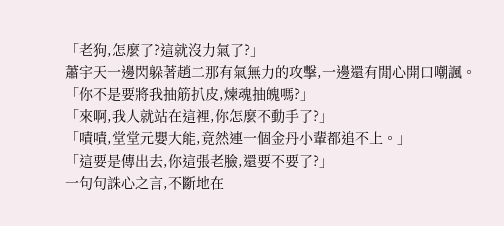「老狗,怎麼了?這就沒力氣了?」
蕭宇天一邊閃躲著趙二那有氣無力的攻擊,一邊還有閒心開口嘲諷。
「你不是要將我抽筋扒皮,煉魂抽魄嗎?」
「來啊,我人就站在這裡,你怎麼不動手了?」
「嘖嘖,堂堂元嬰大能,竟然連一個金丹小輩都追不上。」
「這要是傳出去,你這張老臉,還要不要了?」
一句句誅心之言,不斷地在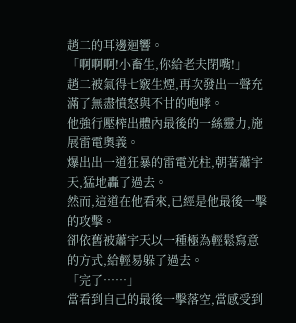趙二的耳邊迴響。
「啊啊啊!小畜生,你給老夫閉嘴!」
趙二被氣得七竅生煙,再次發出一聲充滿了無盡憤怒與不甘的咆哮。
他強行壓榨出體內最後的一絲靈力,施展雷電奧義。
爆出出一道狂暴的雷電光柱,朝著蕭宇天,猛地轟了過去。
然而,這道在他看來,已經是他最後一擊的攻擊。
卻依舊被蕭宇天以一種極為輕鬆寫意的方式,給輕易躲了過去。
「完了……」
當看到自己的最後一擊落空,當感受到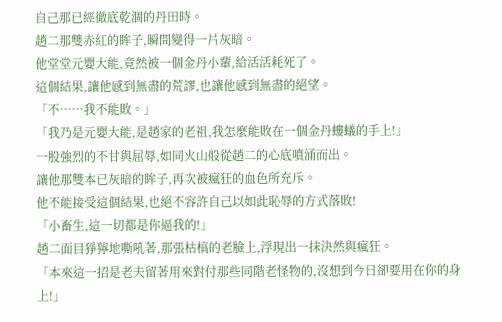自己那已經徹底乾涸的丹田時。
趙二那雙赤紅的眸子,瞬間變得一片灰暗。
他堂堂元嬰大能,竟然被一個金丹小輩,給活活耗死了。
這個結果,讓他感到無盡的荒謬,也讓他感到無盡的絕望。
「不……我不能敗。」
「我乃是元嬰大能,是趙家的老祖,我怎麼能敗在一個金丹螻蟻的手上!」
一股強烈的不甘與屈辱,如同火山般從趙二的心底噴涌而出。
讓他那雙本已灰暗的眸子,再次被瘋狂的血色所充斥。
他不能接受這個結果,也絕不容許自己以如此恥辱的方式落敗!
「小畜生,這一切都是你逼我的!」
趙二面目猙獰地嘶吼著,那張枯槁的老臉上,浮現出一抹決然與瘋狂。
「本來這一招是老夫留著用來對付那些同階老怪物的,沒想到今日卻要用在你的身上!」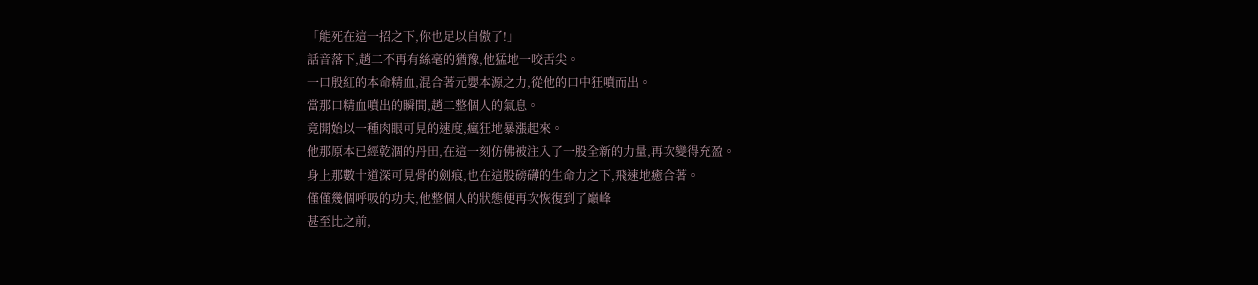「能死在這一招之下,你也足以自傲了!」
話音落下,趙二不再有絲毫的猶豫,他猛地一咬舌尖。
一口殷紅的本命精血,混合著元嬰本源之力,從他的口中狂噴而出。
當那口精血噴出的瞬間,趙二整個人的氣息。
竟開始以一種肉眼可見的速度,瘋狂地暴漲起來。
他那原本已經乾涸的丹田,在這一刻仿佛被注入了一股全新的力量,再次變得充盈。
身上那數十道深可見骨的劍痕,也在這股磅礴的生命力之下,飛速地癒合著。
僅僅幾個呼吸的功夫,他整個人的狀態便再次恢復到了巔峰
甚至比之前,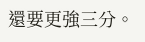還要更強三分。